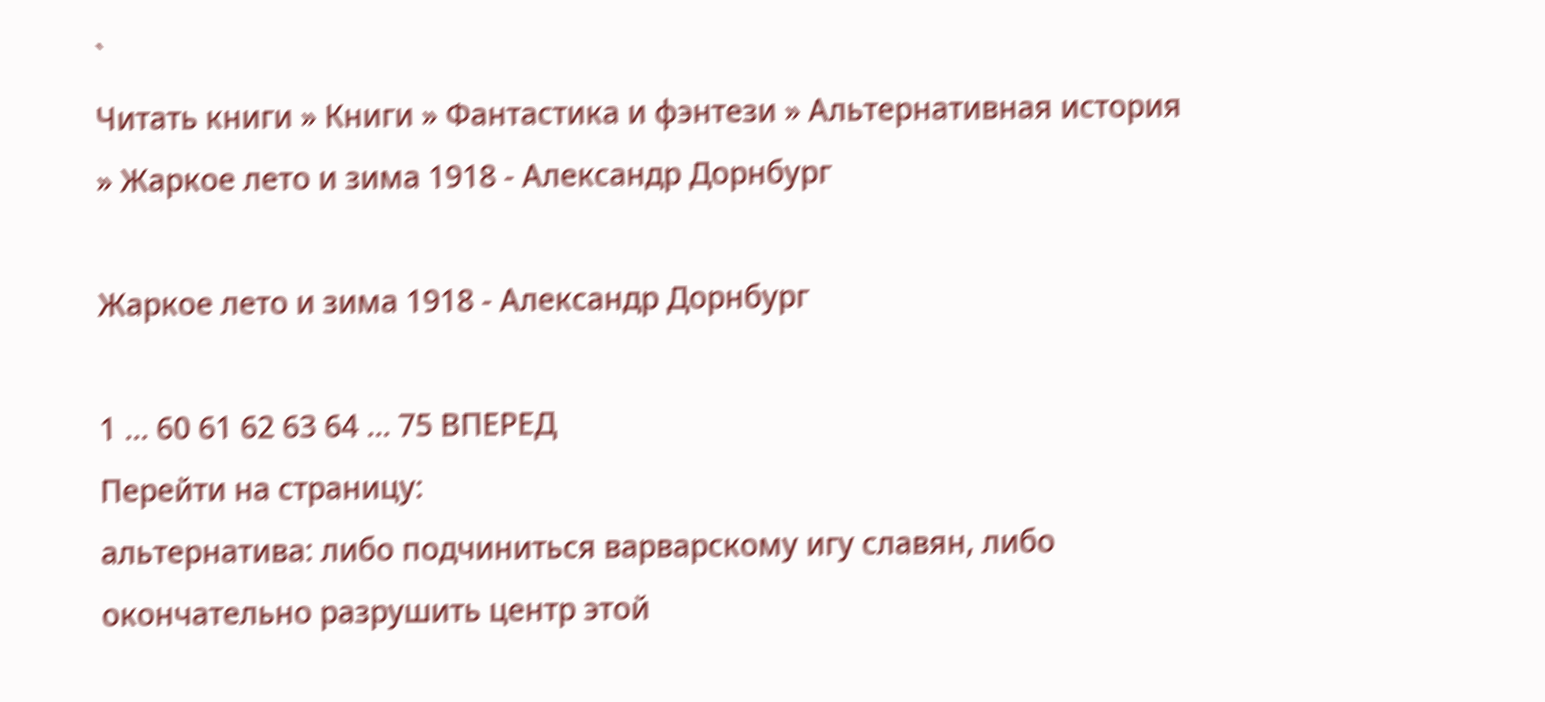`
Читать книги » Книги » Фантастика и фэнтези » Альтернативная история » Жаркое лето и зима 1918 - Александр Дорнбург

Жаркое лето и зима 1918 - Александр Дорнбург

1 ... 60 61 62 63 64 ... 75 ВПЕРЕД
Перейти на страницу:
альтернатива: либо подчиниться варварскому игу славян, либо окончательно разрушить центр этой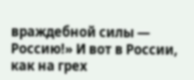враждебной силы — Россию!» И вот в России, как на грех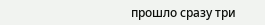прошло сразу три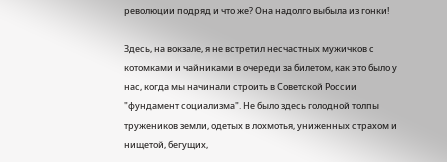революции подряд и что же? Она надолго выбыла из гонки!

Здесь, на вокзале, я не встретил несчастных мужичков с котомками и чайниками в очереди за билетом, как это было у нас, когда мы начинали строить в Советской России "фундамент социализма". Не было здесь голодной толпы тружеников земли, одетых в лохмотья, униженных страхом и нищетой, бегущих,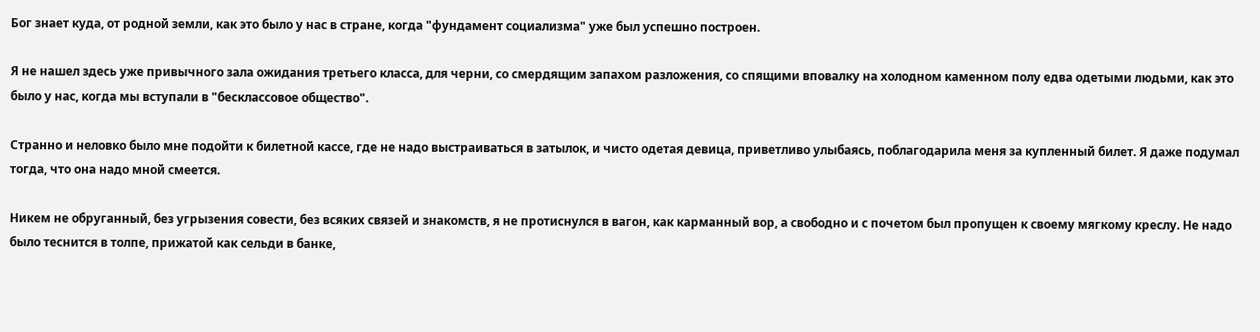Бог знает куда, от родной земли, как это было у нас в стране, когда "фундамент социализма" уже был успешно построен.

Я не нашел здесь уже привычного зала ожидания третьего класса, для черни, со смердящим запахом разложения, со спящими вповалку на холодном каменном полу едва одетыми людьми, как это было у нас, когда мы вступали в "бесклассовое общество".

Странно и неловко было мне подойти к билетной кассе, где не надо выстраиваться в затылок, и чисто одетая девица, приветливо улыбаясь, поблагодарила меня за купленный билет. Я даже подумал тогда, что она надо мной смеется.

Никем не обруганный, без угрызения совести, без всяких связей и знакомств, я не протиснулся в вагон, как карманный вор, а свободно и с почетом был пропущен к своему мягкому креслу. Не надо было теснится в толпе, прижатой как сельди в банке,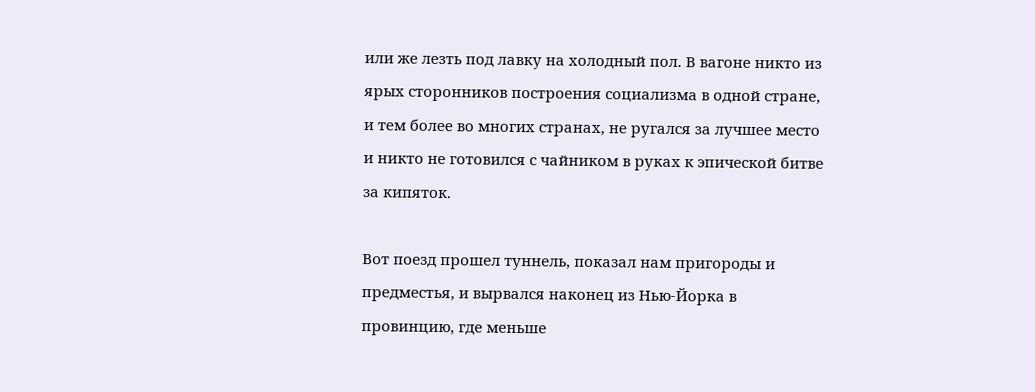или же лезть под лавку на холодный пол. В вагоне никто из ярых сторонников построения социализма в одной стране, и тем более во многих странах, не ругался за лучшее место и никто не готовился с чайником в руках к эпической битве за кипяток.

Вот поезд прошел туннель, показал нам пригороды и предместья, и вырвался наконец из Нью-Йорка в провинцию, где меньше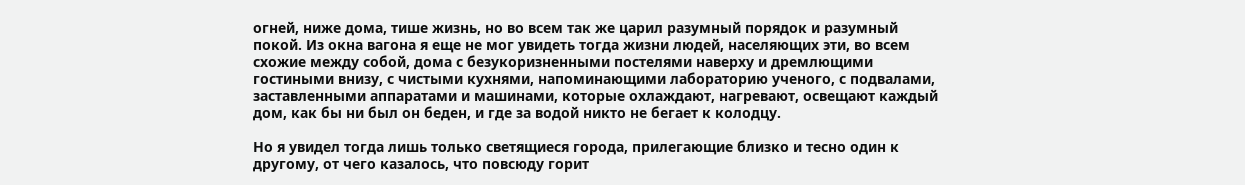огней, ниже дома, тише жизнь, но во всем так же царил разумный порядок и разумный покой. Из окна вагона я еще не мог увидеть тогда жизни людей, населяющих эти, во всем схожие между собой, дома с безукоризненными постелями наверху и дремлющими гостиными внизу, с чистыми кухнями, напоминающими лабораторию ученого, с подвалами, заставленными аппаратами и машинами, которые охлаждают, нагревают, освещают каждый дом, как бы ни был он беден, и где за водой никто не бегает к колодцу.

Но я увидел тогда лишь только светящиеся города, прилегающие близко и тесно один к другому, от чего казалось, что повсюду горит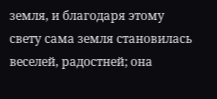земля, и благодаря этому свету сама земля становилась веселей, радостней; она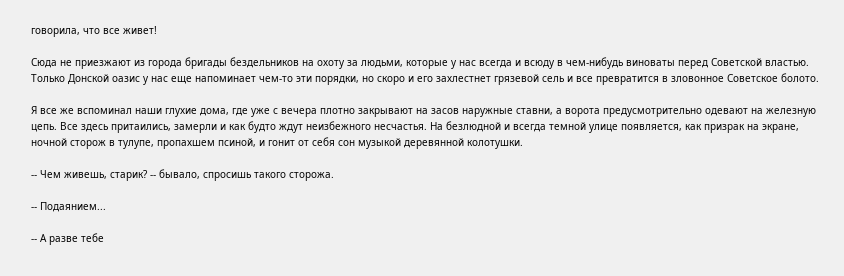говорила, что все живет!

Сюда не приезжают из города бригады бездельников на охоту за людьми, которые у нас всегда и всюду в чем-нибудь виноваты перед Советской властью. Только Донской оазис у нас еще напоминает чем-то эти порядки, но скоро и его захлестнет грязевой сель и все превратится в зловонное Советское болото.

Я все же вспоминал наши глухие дома, где уже с вечера плотно закрывают на засов наружные ставни, а ворота предусмотрительно одевают на железную цепь. Все здесь притаились, замерли и как будто ждут неизбежного несчастья. На безлюдной и всегда темной улице появляется, как призрак на экране, ночной сторож в тулупе, пропахшем псиной, и гонит от себя сон музыкой деревянной колотушки.

-- Чем живешь, старик? -- бывало, спросишь такого сторожа.

-- Подаянием...

-- А разве тебе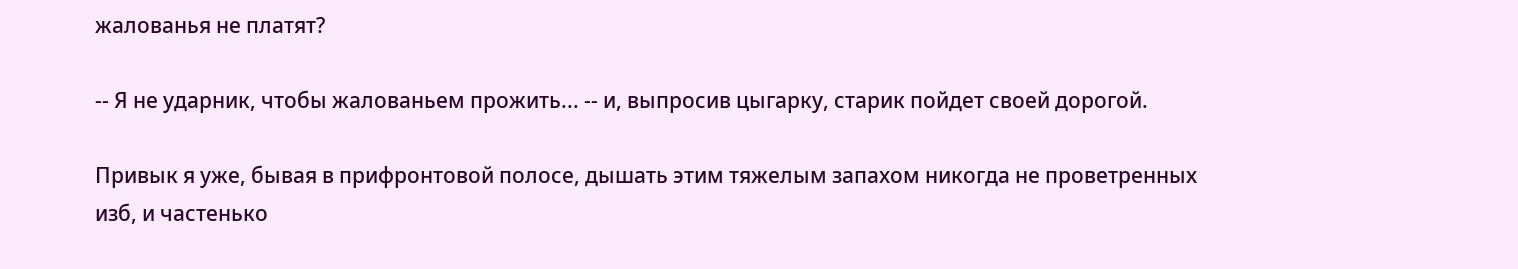жалованья не платят?

-- Я не ударник, чтобы жалованьем прожить... -- и, выпросив цыгарку, старик пойдет своей дорогой.

Привык я уже, бывая в прифронтовой полосе, дышать этим тяжелым запахом никогда не проветренных изб, и частенько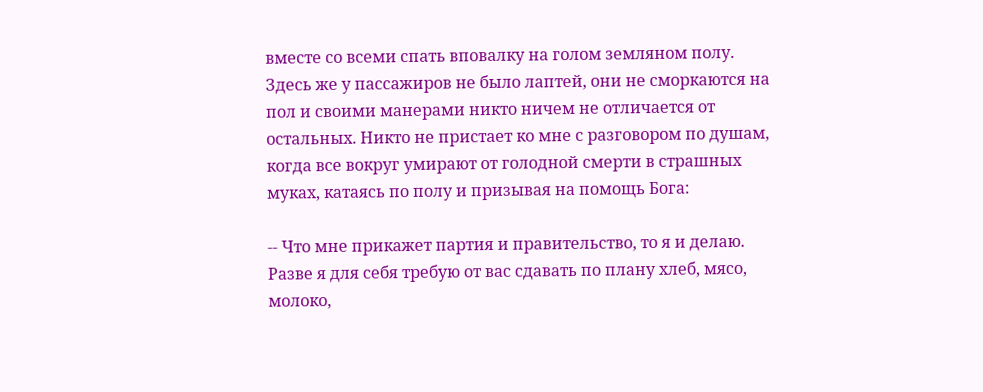вместе со всеми спать вповалку на голом земляном полу. Здесь же у пассажиров не было лаптей, они не сморкаются на пол и своими манерами никто ничем не отличается от остальных. Никто не пристает ко мне с разговором по душам, когда все вокруг умирают от голодной смерти в страшных муках, катаясь по полу и призывая на помощь Бога:

-- Что мне прикажет партия и правительство, то я и делаю. Разве я для себя требую от вас сдавать по плану хлеб, мясо, молоко,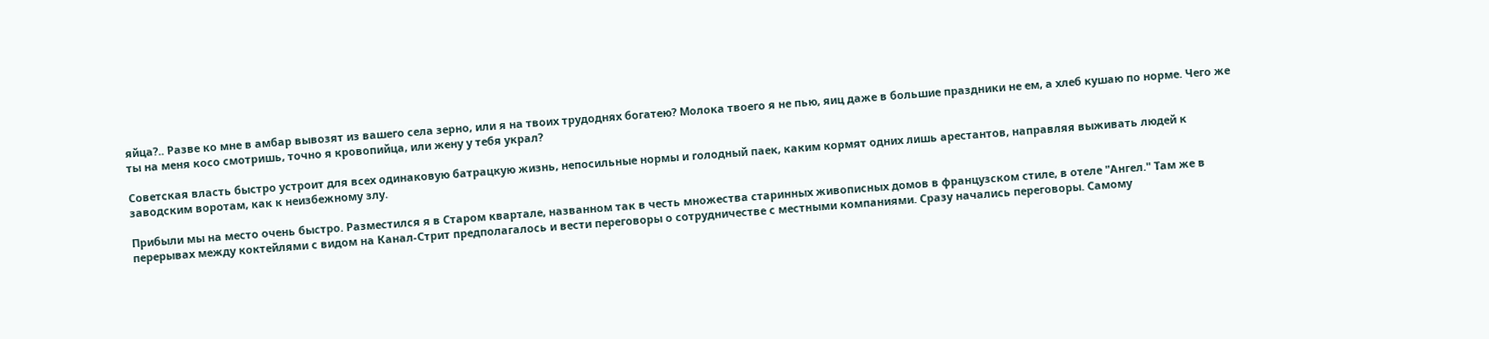яйца?.. Разве ко мне в амбар вывозят из вашего села зерно, или я на твоих трудоднях богатею? Молока твоего я не пью, яиц даже в большие праздники не ем, а хлеб кушаю по норме. Чего же ты на меня косо смотришь, точно я кровопийца, или жену у тебя украл?

Советская власть быстро устроит для всех одинаковую батрацкую жизнь, непосильные нормы и голодный паек, каким кормят одних лишь арестантов, направляя выживать людей к заводским воротам, как к неизбежному злу.

Прибыли мы на место очень быстро. Разместился я в Старом квартале, названном так в честь множества старинных живописных домов в французском стиле, в отеле "Ангел." Там же в перерывах между коктейлями с видом на Канал-Стрит предполагалось и вести переговоры о сотрудничестве с местными компаниями. Сразу начались переговоры. Самому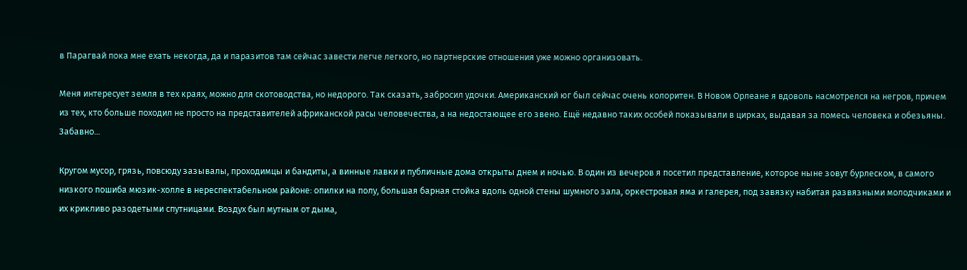в Парагвай пока мне ехать некогда, да и паразитов там сейчас завести легче легкого, но партнерские отношения уже можно организовать.

Меня интересует земля в тех краях, можно для скотоводства, но недорого. Так сказать, забросил удочки. Американский юг был сейчас очень колоритен. В Новом Орлеане я вдоволь насмотрелся на негров, причем из тех, кто больше походил не просто на представителей африканской расы человечества, а на недостающее его звено. Ещё недавно таких особей показывали в цирках, выдавая за помесь человека и обезьяны. Забавно...

Кругом мусор, грязь, повсюду зазывалы, проходимцы и бандиты, а винные лавки и публичные дома открыты днем и ночью. В один из вечеров я посетил представление, которое ныне зовут бурлеском, в самого низкого пошиба мюзик-холле в нереспектабельном районе: опилки на полу, большая барная стойка вдоль одной стены шумного зала, оркестровая яма и галерея, под завязку набитая развязными молодчиками и их крикливо разодетыми спутницами. Воздух был мутным от дыма,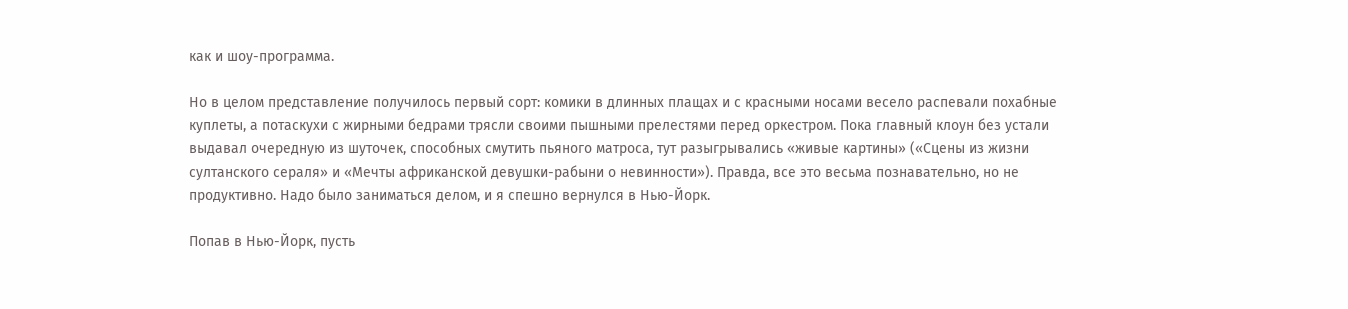как и шоу-программа.

Но в целом представление получилось первый сорт: комики в длинных плащах и с красными носами весело распевали похабные куплеты, а потаскухи с жирными бедрами трясли своими пышными прелестями перед оркестром. Пока главный клоун без устали выдавал очередную из шуточек, способных смутить пьяного матроса, тут разыгрывались «живые картины» («Сцены из жизни султанского сераля» и «Мечты африканской девушки-рабыни о невинности»). Правда, все это весьма познавательно, но не продуктивно. Надо было заниматься делом, и я спешно вернулся в Нью-Йорк.

Попав в Нью-Йорк, пусть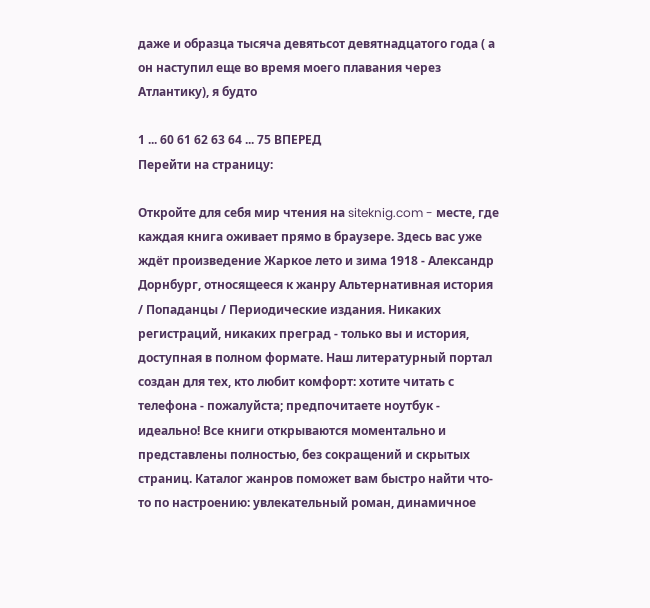даже и образца тысяча девятьсот девятнадцатого года ( а он наступил еще во время моего плавания через Атлантику), я будто

1 ... 60 61 62 63 64 ... 75 ВПЕРЕД
Перейти на страницу:

Откройте для себя мир чтения на siteknig.com - месте, где каждая книга оживает прямо в браузере. Здесь вас уже ждёт произведение Жаркое лето и зима 1918 - Александр Дорнбург, относящееся к жанру Альтернативная история / Попаданцы / Периодические издания. Никаких регистраций, никаких преград - только вы и история, доступная в полном формате. Наш литературный портал создан для тех, кто любит комфорт: хотите читать с телефона - пожалуйста; предпочитаете ноутбук - идеально! Все книги открываются моментально и представлены полностью, без сокращений и скрытых страниц. Каталог жанров поможет вам быстро найти что-то по настроению: увлекательный роман, динамичное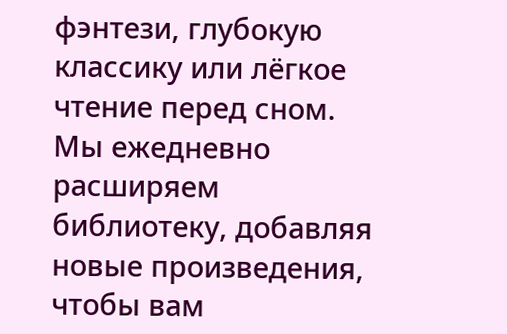фэнтези, глубокую классику или лёгкое чтение перед сном. Мы ежедневно расширяем библиотеку, добавляя новые произведения, чтобы вам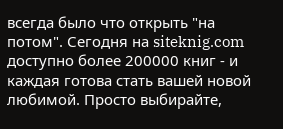всегда было что открыть "на потом". Сегодня на siteknig.com доступно более 200000 книг - и каждая готова стать вашей новой любимой. Просто выбирайте,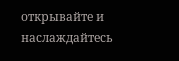открывайте и наслаждайтесь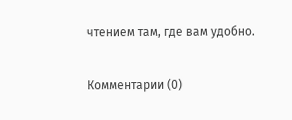чтением там, где вам удобно.

Комментарии (0)